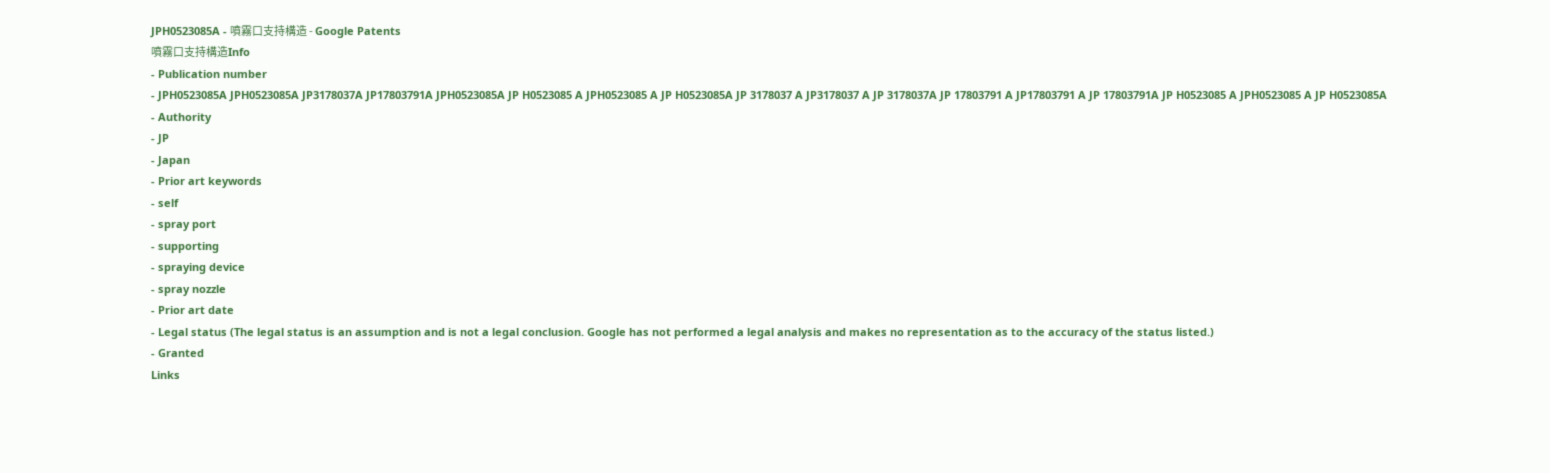JPH0523085A - 噴霧口支持構造 - Google Patents
噴霧口支持構造Info
- Publication number
- JPH0523085A JPH0523085A JP3178037A JP17803791A JPH0523085A JP H0523085 A JPH0523085 A JP H0523085A JP 3178037 A JP3178037 A JP 3178037A JP 17803791 A JP17803791 A JP 17803791A JP H0523085 A JPH0523085 A JP H0523085A
- Authority
- JP
- Japan
- Prior art keywords
- self
- spray port
- supporting
- spraying device
- spray nozzle
- Prior art date
- Legal status (The legal status is an assumption and is not a legal conclusion. Google has not performed a legal analysis and makes no representation as to the accuracy of the status listed.)
- Granted
Links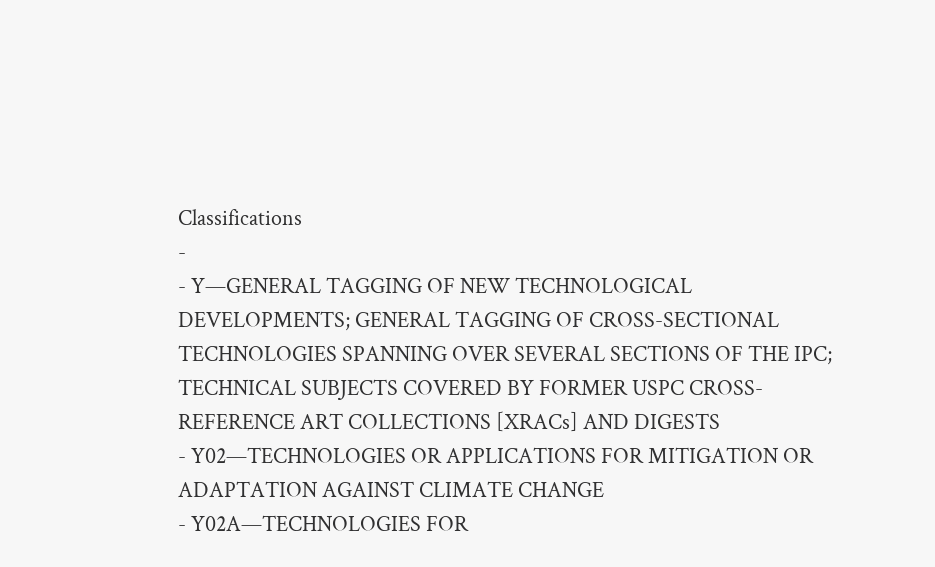Classifications
-
- Y—GENERAL TAGGING OF NEW TECHNOLOGICAL DEVELOPMENTS; GENERAL TAGGING OF CROSS-SECTIONAL TECHNOLOGIES SPANNING OVER SEVERAL SECTIONS OF THE IPC; TECHNICAL SUBJECTS COVERED BY FORMER USPC CROSS-REFERENCE ART COLLECTIONS [XRACs] AND DIGESTS
- Y02—TECHNOLOGIES OR APPLICATIONS FOR MITIGATION OR ADAPTATION AGAINST CLIMATE CHANGE
- Y02A—TECHNOLOGIES FOR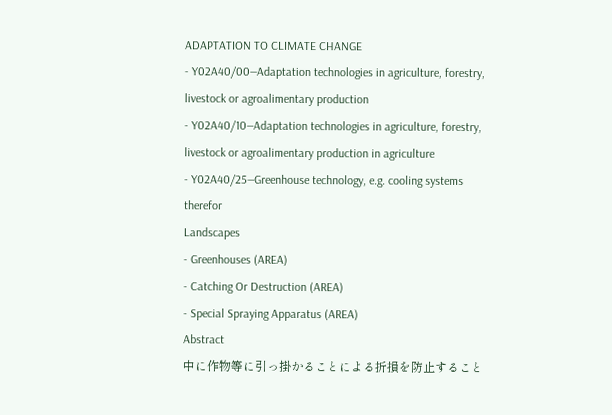ADAPTATION TO CLIMATE CHANGE
- Y02A40/00—Adaptation technologies in agriculture, forestry, livestock or agroalimentary production
- Y02A40/10—Adaptation technologies in agriculture, forestry, livestock or agroalimentary production in agriculture
- Y02A40/25—Greenhouse technology, e.g. cooling systems therefor
Landscapes
- Greenhouses (AREA)
- Catching Or Destruction (AREA)
- Special Spraying Apparatus (AREA)
Abstract
中に作物等に引っ掛かることによる折損を防止すること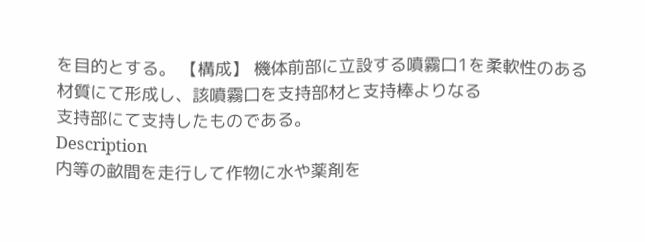を目的とする。 【構成】 機体前部に立設する噴霧口1を柔軟性のある
材質にて形成し、該噴霧口を支持部材と支持棒よりなる
支持部にて支持したものである。
Description
内等の畝間を走行して作物に水や薬剤を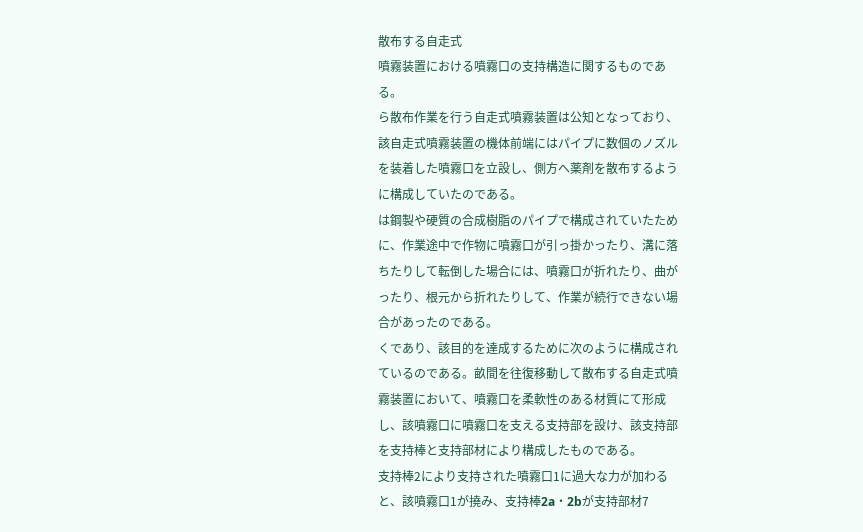散布する自走式
噴霧装置における噴霧口の支持構造に関するものであ
る。
ら散布作業を行う自走式噴霧装置は公知となっており、
該自走式噴霧装置の機体前端にはパイプに数個のノズル
を装着した噴霧口を立設し、側方へ薬剤を散布するよう
に構成していたのである。
は鋼製や硬質の合成樹脂のパイプで構成されていたため
に、作業途中で作物に噴霧口が引っ掛かったり、溝に落
ちたりして転倒した場合には、噴霧口が折れたり、曲が
ったり、根元から折れたりして、作業が続行できない場
合があったのである。
くであり、該目的を達成するために次のように構成され
ているのである。畝間を往復移動して散布する自走式噴
霧装置において、噴霧口を柔軟性のある材質にて形成
し、該噴霧口に噴霧口を支える支持部を設け、該支持部
を支持棒と支持部材により構成したものである。
支持棒2により支持された噴霧口1に過大な力が加わる
と、該噴霧口1が撓み、支持棒2a・2bが支持部材7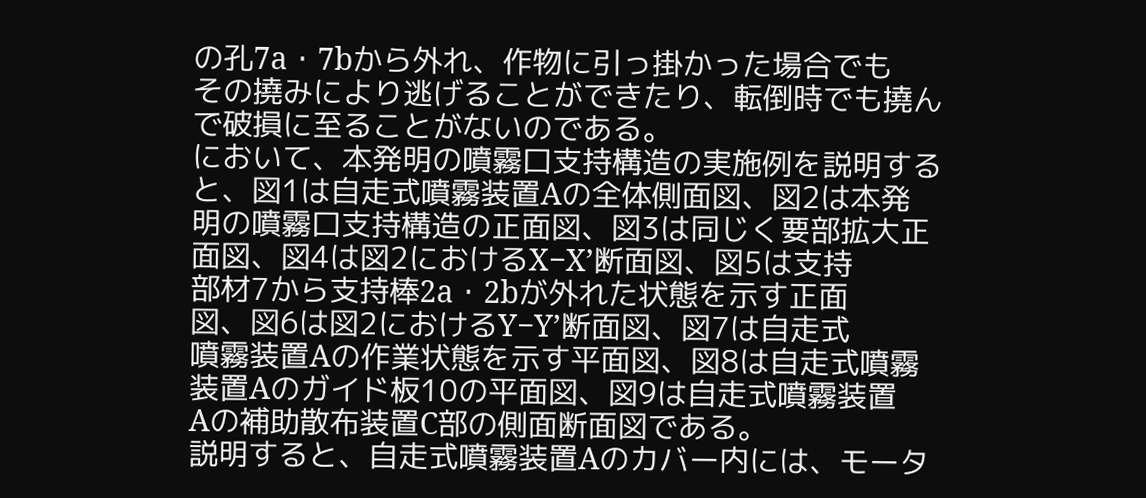の孔7a・7bから外れ、作物に引っ掛かった場合でも
その撓みにより逃げることができたり、転倒時でも撓ん
で破損に至ることがないのである。
において、本発明の噴霧口支持構造の実施例を説明する
と、図1は自走式噴霧装置Aの全体側面図、図2は本発
明の噴霧口支持構造の正面図、図3は同じく要部拡大正
面図、図4は図2におけるX−X’断面図、図5は支持
部材7から支持棒2a・2bが外れた状態を示す正面
図、図6は図2におけるY−Y’断面図、図7は自走式
噴霧装置Aの作業状態を示す平面図、図8は自走式噴霧
装置Aのガイド板10の平面図、図9は自走式噴霧装置
Aの補助散布装置C部の側面断面図である。
説明すると、自走式噴霧装置Aのカバー内には、モータ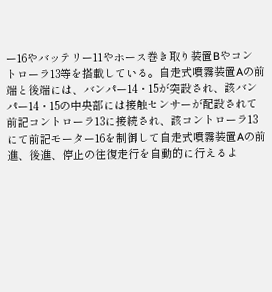ー16やバッテリー11やホース巻き取り装置Bやコン
トローラ13等を搭載している。自走式噴霧装置Aの前
端と後端には、バンパー14・15が突設され、該バン
パー14・15の中央部には接触センサーが配設されて
前記コントローラ13に接続され、該コントローラ13
にて前記モーター16を制御して自走式噴霧装置Aの前
進、後進、停止の往復走行を自動的に行えるよ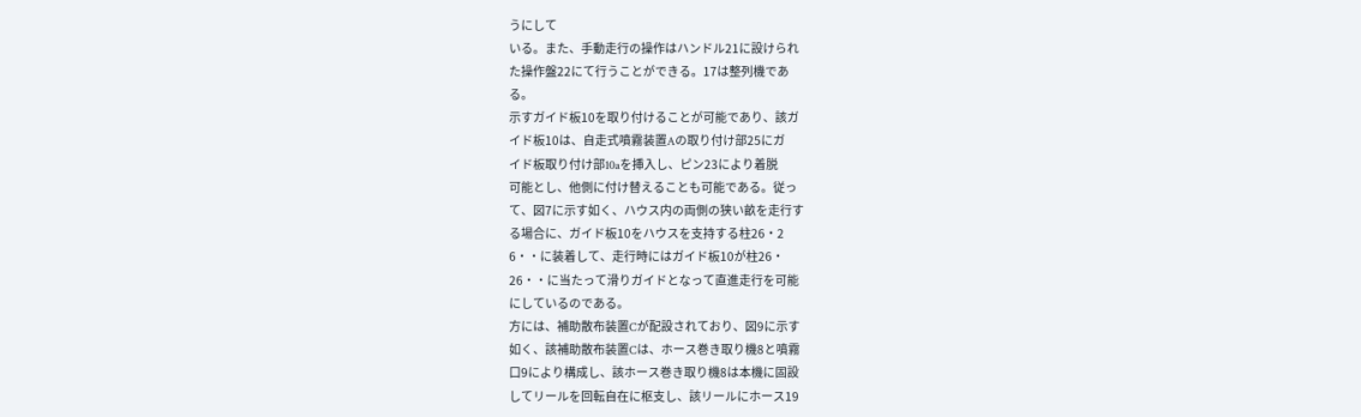うにして
いる。また、手動走行の操作はハンドル21に設けられ
た操作盤22にて行うことができる。17は整列機であ
る。
示すガイド板10を取り付けることが可能であり、該ガ
イド板10は、自走式噴霧装置Aの取り付け部25にガ
イド板取り付け部10aを挿入し、ピン23により着脱
可能とし、他側に付け替えることも可能である。従っ
て、図7に示す如く、ハウス内の両側の狭い畝を走行す
る場合に、ガイド板10をハウスを支持する柱26・2
6・・に装着して、走行時にはガイド板10が柱26・
26・・に当たって滑りガイドとなって直進走行を可能
にしているのである。
方には、補助散布装置Cが配設されており、図9に示す
如く、該補助散布装置Cは、ホース巻き取り機8と噴霧
口9により構成し、該ホース巻き取り機8は本機に固設
してリールを回転自在に枢支し、該リールにホース19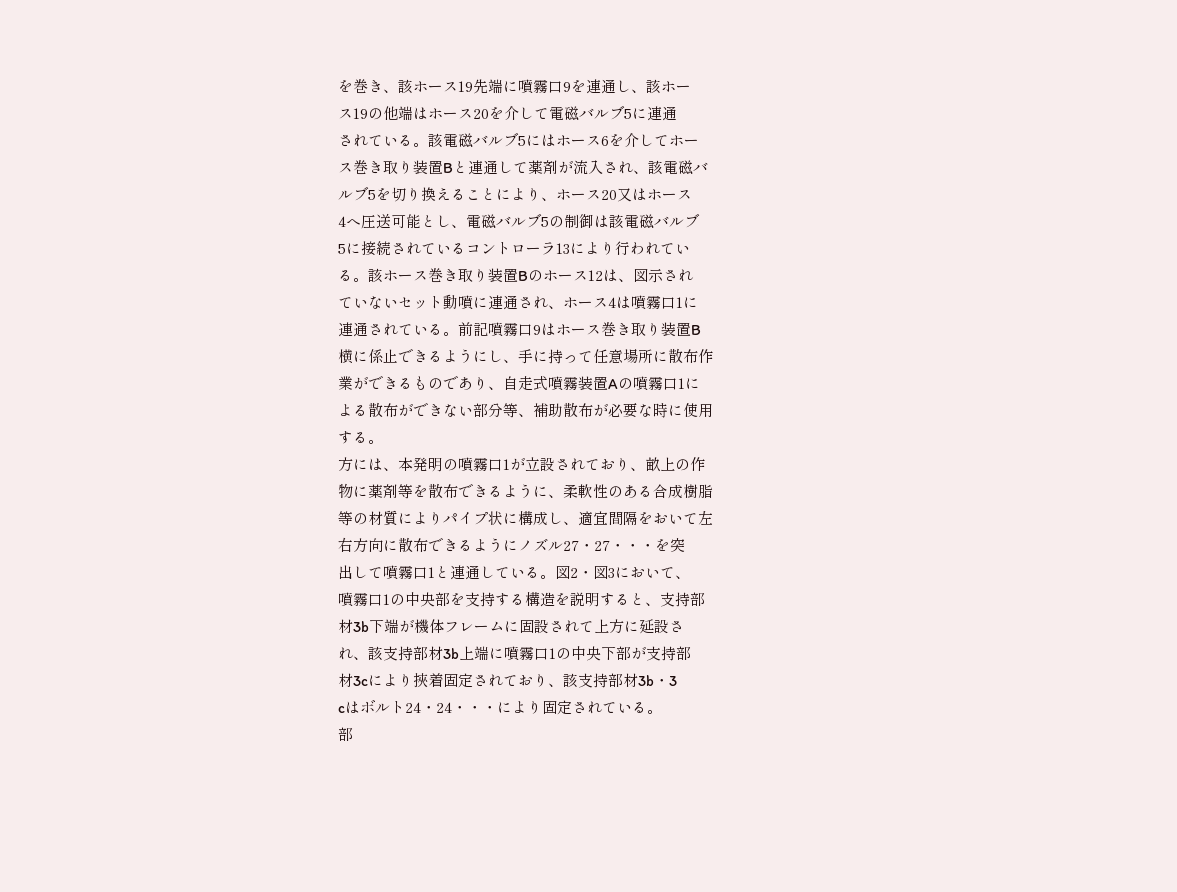を巻き、該ホース19先端に噴霧口9を連通し、該ホー
ス19の他端はホース20を介して電磁バルブ5に連通
されている。該電磁バルブ5にはホース6を介してホー
ス巻き取り装置Bと連通して薬剤が流入され、該電磁バ
ルブ5を切り換えることにより、ホース20又はホース
4へ圧送可能とし、電磁バルブ5の制御は該電磁バルブ
5に接続されているコントローラ13により行われてい
る。該ホース巻き取り装置Bのホース12は、図示され
ていないセット動噴に連通され、ホース4は噴霧口1に
連通されている。前記噴霧口9はホース巻き取り装置B
横に係止できるようにし、手に持って任意場所に散布作
業ができるものであり、自走式噴霧装置Aの噴霧口1に
よる散布ができない部分等、補助散布が必要な時に使用
する。
方には、本発明の噴霧口1が立設されており、畝上の作
物に薬剤等を散布できるように、柔軟性のある合成樹脂
等の材質によりパイプ状に構成し、適宜間隔をおいて左
右方向に散布できるようにノズル27・27・・・を突
出して噴霧口1と連通している。図2・図3において、
噴霧口1の中央部を支持する構造を説明すると、支持部
材3b下端が機体フレームに固設されて上方に延設さ
れ、該支持部材3b上端に噴霧口1の中央下部が支持部
材3cにより挾着固定されており、該支持部材3b・3
cはボルト24・24・・・により固定されている。
部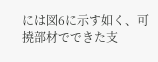には図6に示す如く、可撓部材でできた支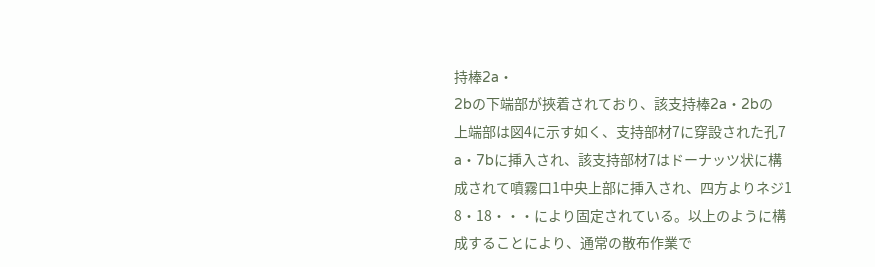持棒2a・
2bの下端部が挾着されており、該支持棒2a・2bの
上端部は図4に示す如く、支持部材7に穿設された孔7
a・7bに挿入され、該支持部材7はドーナッツ状に構
成されて噴霧口1中央上部に挿入され、四方よりネジ1
8・18・・・により固定されている。以上のように構
成することにより、通常の散布作業で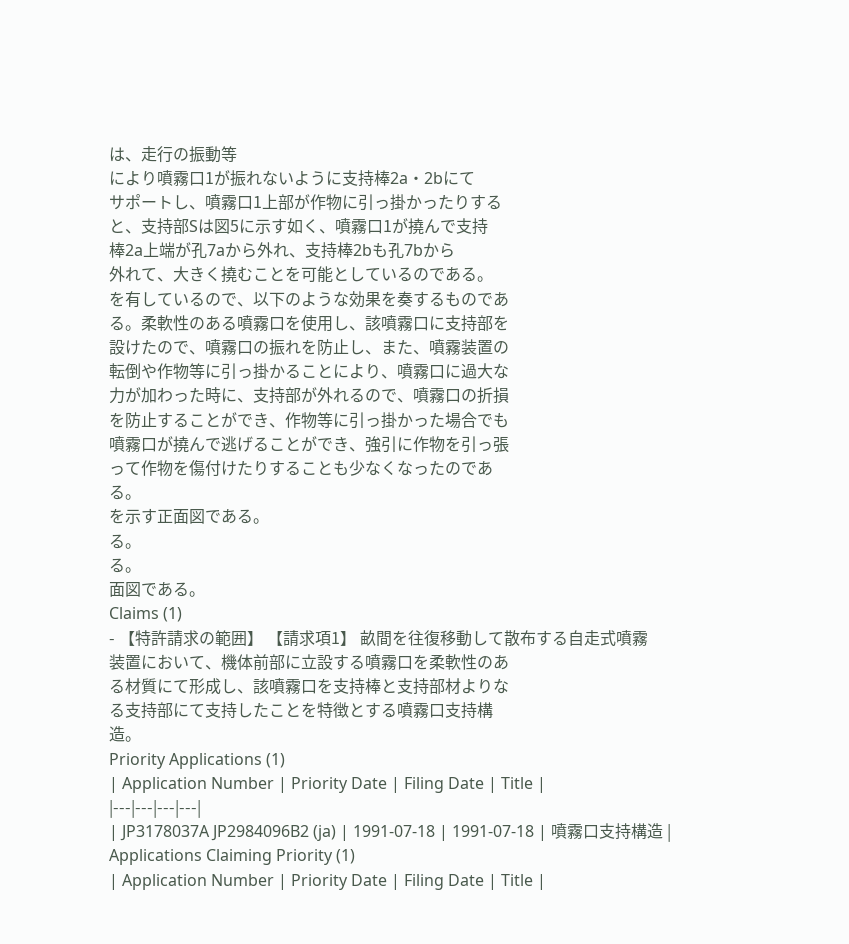は、走行の振動等
により噴霧口1が振れないように支持棒2a・2bにて
サポートし、噴霧口1上部が作物に引っ掛かったりする
と、支持部Sは図5に示す如く、噴霧口1が撓んで支持
棒2a上端が孔7aから外れ、支持棒2bも孔7bから
外れて、大きく撓むことを可能としているのである。
を有しているので、以下のような効果を奏するものであ
る。柔軟性のある噴霧口を使用し、該噴霧口に支持部を
設けたので、噴霧口の振れを防止し、また、噴霧装置の
転倒や作物等に引っ掛かることにより、噴霧口に過大な
力が加わった時に、支持部が外れるので、噴霧口の折損
を防止することができ、作物等に引っ掛かった場合でも
噴霧口が撓んで逃げることができ、強引に作物を引っ張
って作物を傷付けたりすることも少なくなったのであ
る。
を示す正面図である。
る。
る。
面図である。
Claims (1)
- 【特許請求の範囲】 【請求項1】 畝間を往復移動して散布する自走式噴霧
装置において、機体前部に立設する噴霧口を柔軟性のあ
る材質にて形成し、該噴霧口を支持棒と支持部材よりな
る支持部にて支持したことを特徴とする噴霧口支持構
造。
Priority Applications (1)
| Application Number | Priority Date | Filing Date | Title |
|---|---|---|---|
| JP3178037A JP2984096B2 (ja) | 1991-07-18 | 1991-07-18 | 噴霧口支持構造 |
Applications Claiming Priority (1)
| Application Number | Priority Date | Filing Date | Title |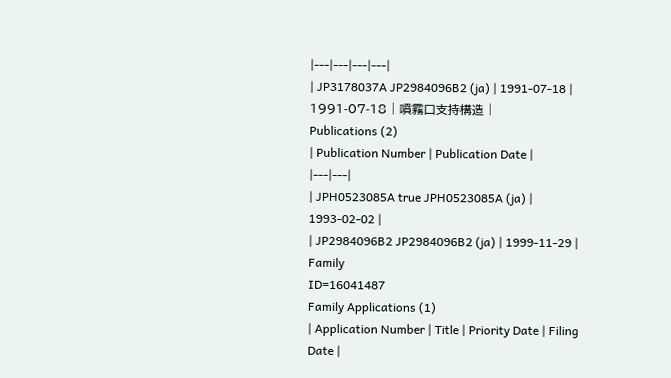|---|---|---|---|
| JP3178037A JP2984096B2 (ja) | 1991-07-18 | 1991-07-18 | 噴霧口支持構造 |
Publications (2)
| Publication Number | Publication Date |
|---|---|
| JPH0523085A true JPH0523085A (ja) | 1993-02-02 |
| JP2984096B2 JP2984096B2 (ja) | 1999-11-29 |
Family
ID=16041487
Family Applications (1)
| Application Number | Title | Priority Date | Filing Date |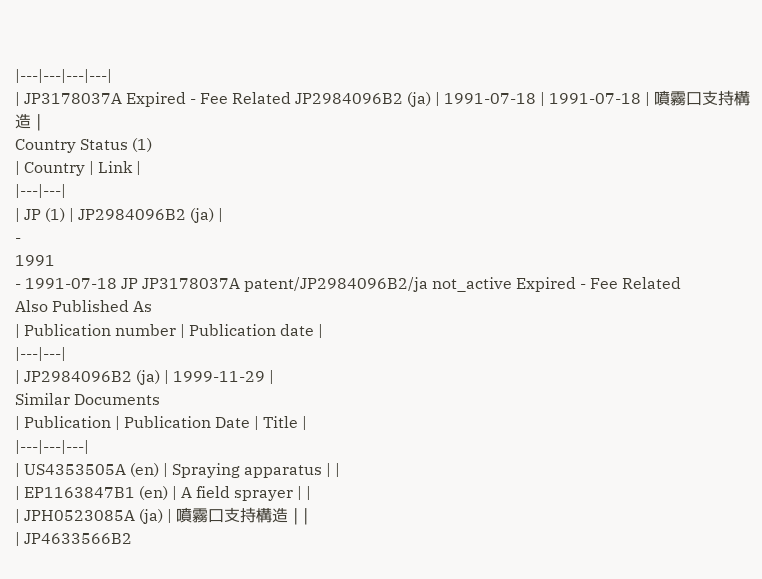|---|---|---|---|
| JP3178037A Expired - Fee Related JP2984096B2 (ja) | 1991-07-18 | 1991-07-18 | 噴霧口支持構造 |
Country Status (1)
| Country | Link |
|---|---|
| JP (1) | JP2984096B2 (ja) |
-
1991
- 1991-07-18 JP JP3178037A patent/JP2984096B2/ja not_active Expired - Fee Related
Also Published As
| Publication number | Publication date |
|---|---|
| JP2984096B2 (ja) | 1999-11-29 |
Similar Documents
| Publication | Publication Date | Title |
|---|---|---|
| US4353505A (en) | Spraying apparatus | |
| EP1163847B1 (en) | A field sprayer | |
| JPH0523085A (ja) | 噴霧口支持構造 | |
| JP4633566B2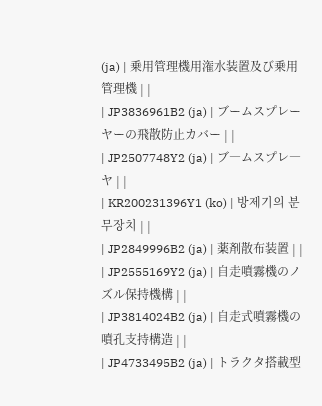(ja) | 乗用管理機用潅水装置及び乗用管理機 | |
| JP3836961B2 (ja) | ブームスプレーヤーの飛散防止カバー | |
| JP2507748Y2 (ja) | ブ―ムスプレ―ヤ | |
| KR200231396Y1 (ko) | 방제기의 분무장치 | |
| JP2849996B2 (ja) | 薬剤散布装置 | |
| JP2555169Y2 (ja) | 自走噴霧機のノズル保持機構 | |
| JP3814024B2 (ja) | 自走式噴霧機の噴孔支持構造 | |
| JP4733495B2 (ja) | トラクタ搭載型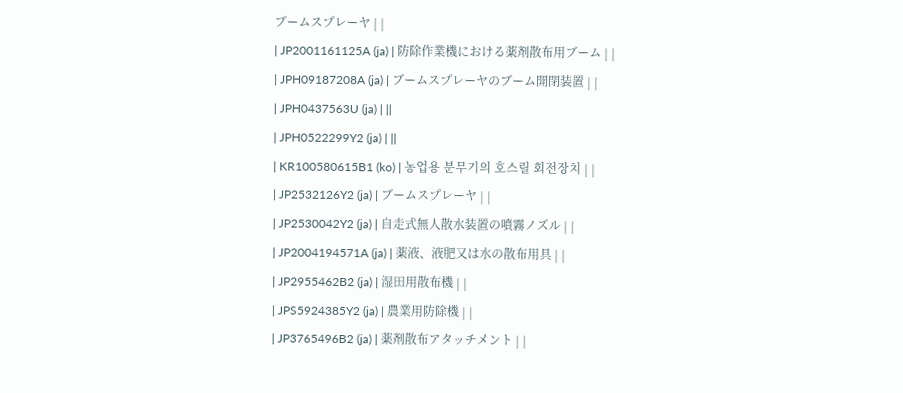ブームスプレーヤ | |
| JP2001161125A (ja) | 防除作業機における薬剤散布用ブーム | |
| JPH09187208A (ja) | ブームスプレーヤのブーム開閉装置 | |
| JPH0437563U (ja) | ||
| JPH0522299Y2 (ja) | ||
| KR100580615B1 (ko) | 농업용 분무기의 호스릴 회전장치 | |
| JP2532126Y2 (ja) | ブームスプレーヤ | |
| JP2530042Y2 (ja) | 自走式無人散水装置の噴霧ノズル | |
| JP2004194571A (ja) | 薬液、液肥又は水の散布用具 | |
| JP2955462B2 (ja) | 湿田用散布機 | |
| JPS5924385Y2 (ja) | 農業用防除機 | |
| JP3765496B2 (ja) | 薬剤散布アタッチメント | |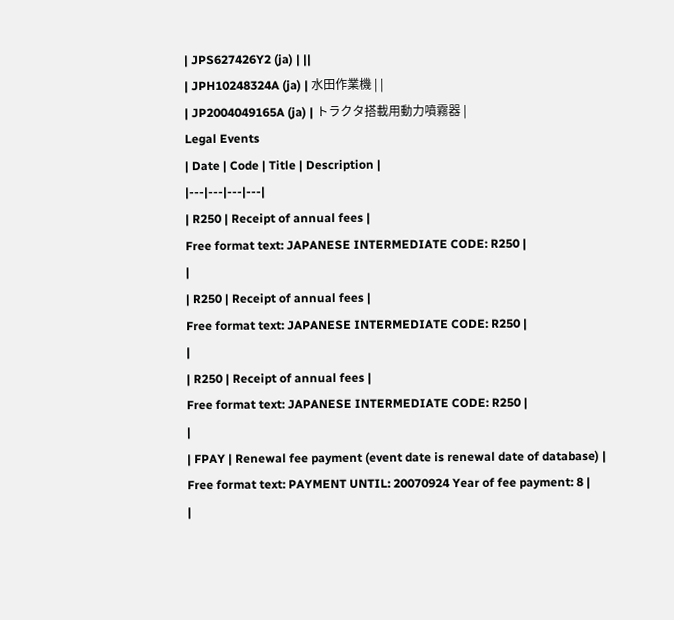| JPS627426Y2 (ja) | ||
| JPH10248324A (ja) | 水田作業機 | |
| JP2004049165A (ja) | トラクタ搭載用動力噴霧器 |
Legal Events
| Date | Code | Title | Description |
|---|---|---|---|
| R250 | Receipt of annual fees |
Free format text: JAPANESE INTERMEDIATE CODE: R250 |
|
| R250 | Receipt of annual fees |
Free format text: JAPANESE INTERMEDIATE CODE: R250 |
|
| R250 | Receipt of annual fees |
Free format text: JAPANESE INTERMEDIATE CODE: R250 |
|
| FPAY | Renewal fee payment (event date is renewal date of database) |
Free format text: PAYMENT UNTIL: 20070924 Year of fee payment: 8 |
|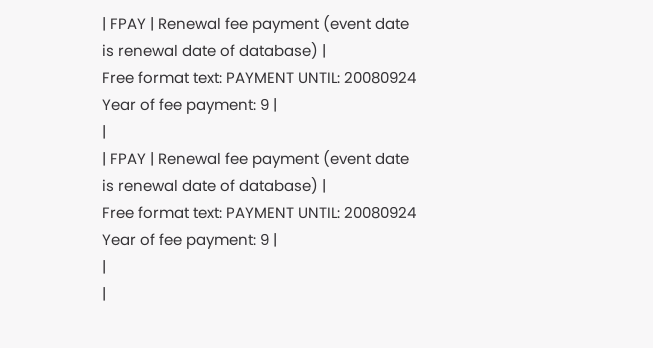| FPAY | Renewal fee payment (event date is renewal date of database) |
Free format text: PAYMENT UNTIL: 20080924 Year of fee payment: 9 |
|
| FPAY | Renewal fee payment (event date is renewal date of database) |
Free format text: PAYMENT UNTIL: 20080924 Year of fee payment: 9 |
|
|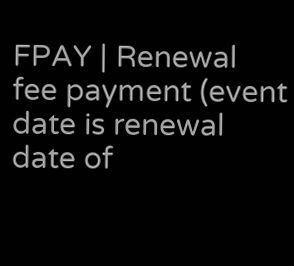FPAY | Renewal fee payment (event date is renewal date of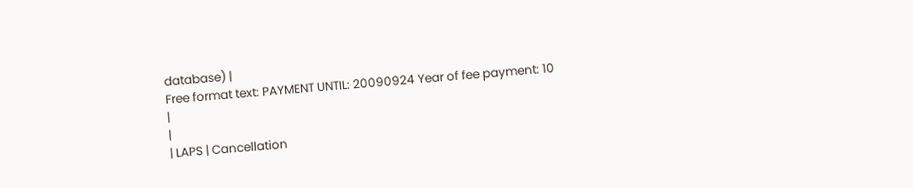database) |
Free format text: PAYMENT UNTIL: 20090924 Year of fee payment: 10 |
|
| LAPS | Cancellation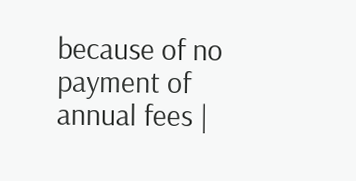because of no payment of annual fees |